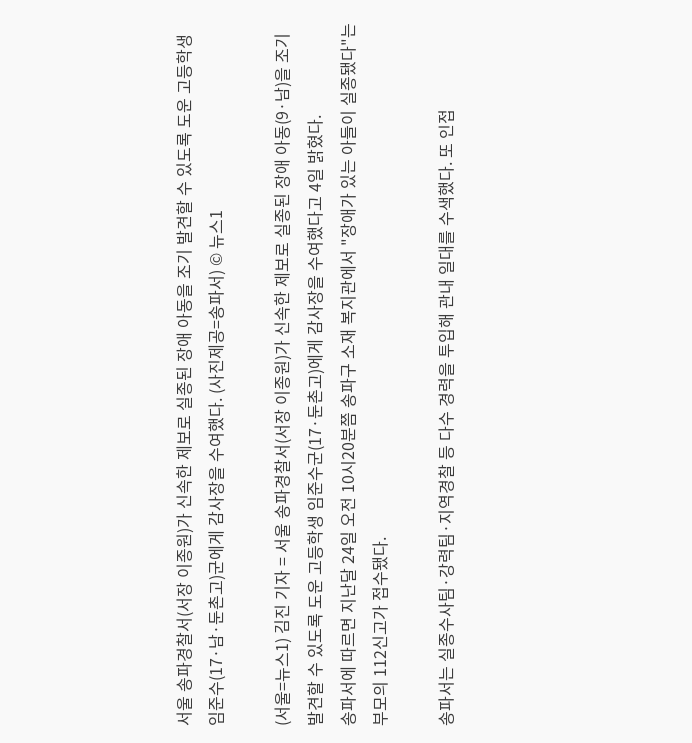서울 송파경찰서(서장 이종원)가 신속한 제보로 실종된 장애 아동을 조기 발견할 수 있도록 도운 고등학생 임준수(17·남·둔촌고)군에게 감사장을 수여했다. (사진제공=송파서) © 뉴스1

(서울=뉴스1) 김진 기자 = 서울 송파경찰서(서장 이종원)가 신속한 제보로 실종된 장애 아동(9·남)을 조기 발견할 수 있도록 도운 고등학생 임준수군(17·둔촌고)에게 감사장을 수여했다고 4일 밝혔다.
송파서에 따르면 지난달 24일 오전 10시20분쯤 송파구 소재 복지관에서 "장애가 있는 아들이 실종됐다"는 부모의 112신고가 접수됐다.

송파서는 실종수사팀·강력팀·지역경찰 등 다수 경력을 투입해 관내 일대를 수색했다. 또 인접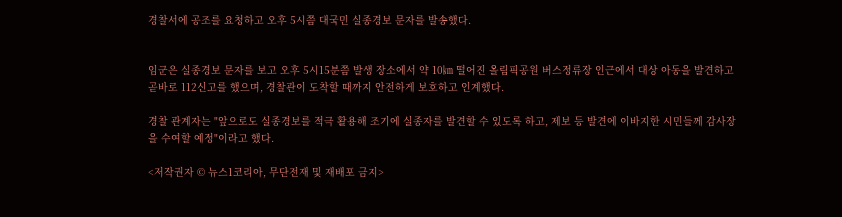경찰서에 공조를 요청하고 오후 5시쯤 대국민 실종경보 문자를 발송했다.


임군은 실종경보 문자를 보고 오후 5시15분쯤 발생 장소에서 약 10㎞ 떨어진 올림픽공원 버스정류장 인근에서 대상 아동을 발견하고 곧바로 112신고를 했으며, 경찰관이 도착할 때까지 안전하게 보호하고 인계했다.

경찰 관계자는 "앞으로도 실종경보를 적극 활용해 조기에 실종자를 발견할 수 있도록 하고, 제보 등 발견에 이바지한 시민들께 감사장을 수여할 예정"이라고 했다.

<저작권자 © 뉴스1코리아, 무단전재 및 재배포 금지>